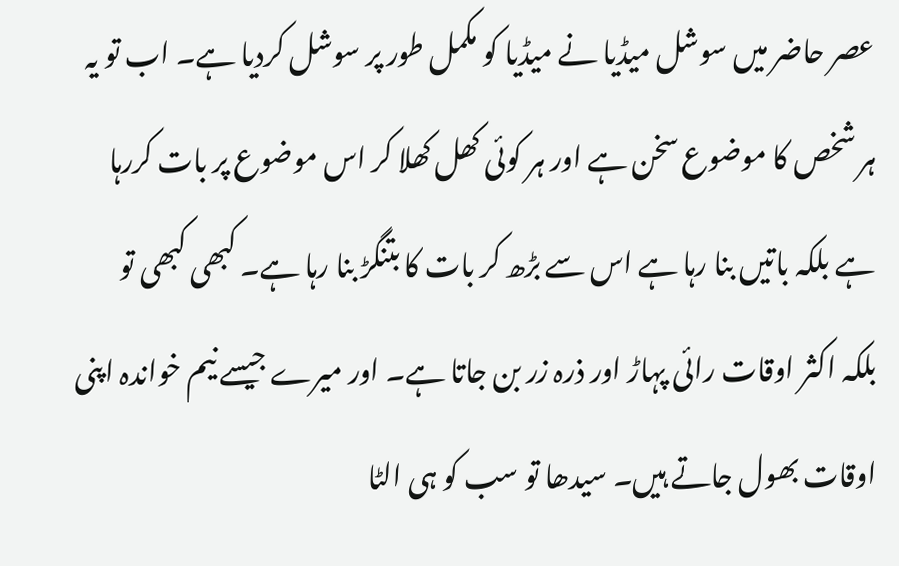عصر حاضر میں سوشل میڈیا نے میڈیا کو مکمل طور پر سوشل کردیا ہے۔ اب تو یہ ہر شخص کا موضوع سخن ہے اور ہر کوئی کھل کھلا کر اس موضوع پر بات کررہا ہے بلکہ باتیں بنا رہا ہے اس سے بڑھ کر بات کا بتنگڑ بنا رہا ہے۔ کبھی کبھی تو بلکہ اکثر اوقات رائی پہاڑ اور ذرہ زر بن جاتا ہے۔ اور میرے جیسے نیم خواندہ اپنی اوقات بھول جاتے ہیں۔ سیدھا تو سب کو ہی الٹا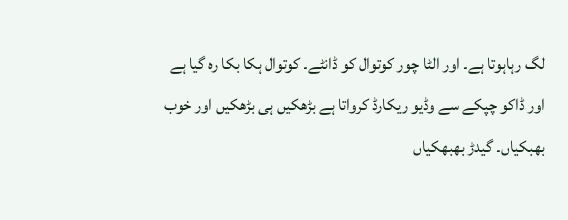لگ رہاہوتا ہے۔ اور الٹا چور کوتوال کو ڈانٹے۔ کوتوال ہکا بکا رہ گیا ہے اور ڈاکو چپکے سے وڈیو ریکارڈ کرواتا ہے بڑھکیں ہی بڑھکیں اور خوب بھبکیاں۔ گیدڑ بھبھکیاں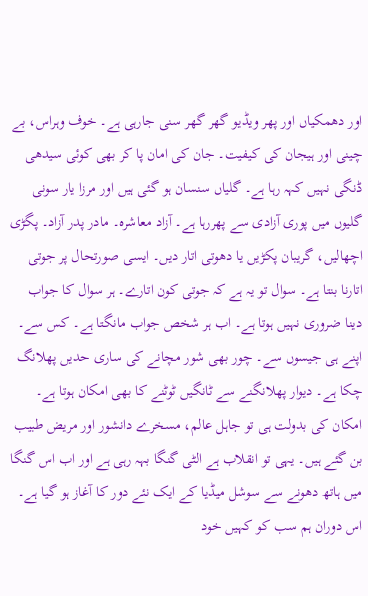اور دھمکیاں اور پھر ویڈیو گھر گھر سنی جارہی ہے۔ خوف وہراس، بے چینی اور ہیجان کی کیفیت۔ جان کی امان پا کر بھی کوئی سیدھی ڈنگی نہیں کہہ رہا ہے۔ گلیاں سنسان ہو گئی ہیں اور مرزا یار سونی گلیوں میں پوری آزادی سے پھررہا ہے۔ آزاد معاشرہ۔ مادر پدر آزاد۔ پگڑی اچھالیں، گریبان پکڑیں یا دھوتی اتار دیں۔ ایسی صورتحال پر جوتی اتارنا بنتا ہے۔ سوال تو یہ ہے کہ جوتی کون اتارے۔ ہر سوال کا جواب دینا ضروری نہیں ہوتا ہے۔ اب ہر شخص جواب مانگتا ہے۔ کس سے۔ اپنے ہی جیسوں سے۔ چور بھی شور مچانے کی ساری حدیں پھلانگ چکا ہے۔ دیوار پھلانگنے سے ٹانگیں ٹوٹنے کا بھی امکان ہوتا ہے۔ امکان کی بدولت ہی تو جاہل عالم، مسخرے دانشور اور مریض طبیب بن گئے ہیں۔ یہی تو انقلاب ہے الٹی گنگا بہہ رہی ہے اور اب اس گنگا میں ہاتھ دھونے سے سوشل میڈیا کے ایک نئے دور کا آغاز ہو گیا ہے۔ اس دوران ہم سب کو کہیں خود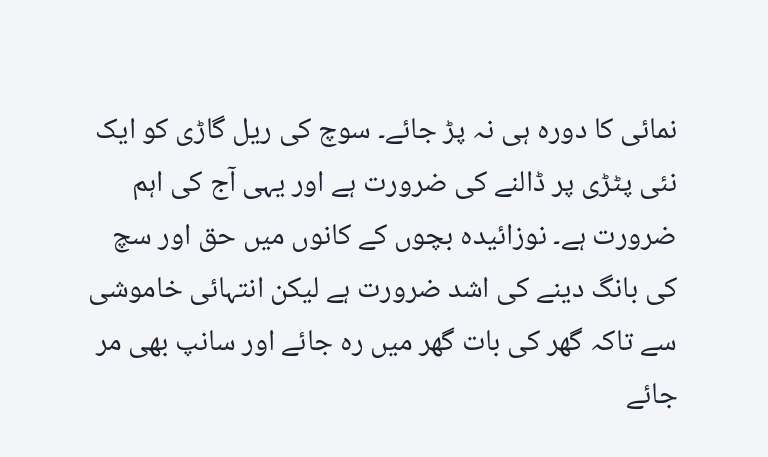نمائی کا دورہ ہی نہ پڑ جائے۔ سوچ کی ریل گاڑی کو ایک نئی پٹڑی پر ڈالنے کی ضرورت ہے اور یہی آج کی اہم ضرورت ہے۔ نوزائیدہ بچوں کے کانوں میں حق اور سچ کی بانگ دینے کی اشد ضرورت ہے لیکن انتہائی خاموشی سے تاکہ گھر کی بات گھر میں رہ جائے اور سانپ بھی مر جائے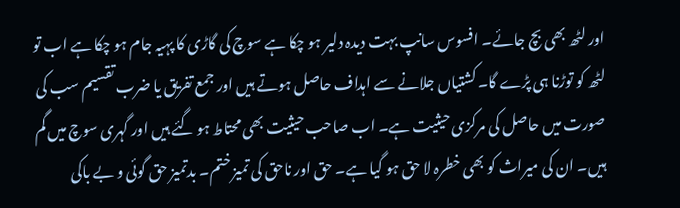اور لٹھ بھی بچ جائے۔ افسوس سانپ بہت دیدہ دلیر ہو چکا ہے سوچ کی گاڑی کا پہیہ جام ہو چکا ہے اب تو لٹھ کو توڑنا ہی پڑے گا۔ کشتیاں جلانے سے اہداف حاصل ہوتے ہیں اور جمع تفریق یا ضرب تقسیم سب کی صورت میں حاصل کی مرکزی حیثیت ہے۔ اب صاحب حیثیت بھی محتاط ہو گئے ہیں اور گہری سوچ میں گم ہیں۔ ان کی میراث کو بھی خطرہ لا حق ہو گیا ہے۔ حق اور ناحق کی تمیز ختم۔ بدتمیز حق گوئی و بے باکی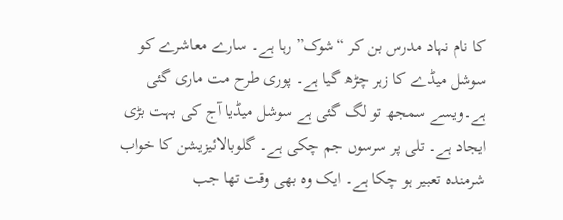کا نام نہاد مدرس بن کر “شوک” رہا ہے۔ سارے معاشرے کو سوشل میڈے کا زہر چڑھ گیا ہے۔ پوری طرح مت ماری گئی ہے۔ویسے سمجھ تو لگ گئی ہے سوشل میڈیا آج کی بہت بڑی ایجاد ہے۔ تلی پر سرسوں جم چکی ہے۔ گلوبالائیزیشن کا خواب شرمندہ تعبیر ہو چکا ہے۔ ایک وہ بھی وقت تھا جب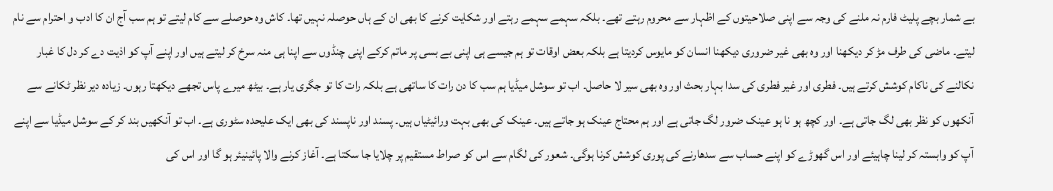بے شمار بچے پلیٹ فارم نہ ملنے کی وجہ سے اپنی صلاحیتوں کے اظہار سے محروم رہتے تھے۔ بلکہ سہمے سہمے رہتے اور شکایت کرنے کا بھی ان کے ہاں حوصلہ نہیں تھا۔ کاش وہ حوصلے سے کام لیتے تو ہم سب آج ان کا ادب و احترام سے نام لیتے۔ ماضی کی طرف مڑ کر دیکھنا اور وہ بھی غیر ضروری دیکھنا انسان کو مایوس کردیتا ہے بلکہ بعض اوقات تو ہم جیسے ہی اپنی بے بسی پر ماتم کرکے اپنی چنڈوں سے اپنا ہی منہ سرخ کر لیتے ہیں اور اپنے آپ کو اذیت دے کر دل کا غبار نکالنے کی ناکام کوشش کرتے ہیں۔ فطری اور غیر فطری کی سدا بہار بحث اور وہ بھی سیر لا حاصل۔ اب تو سوشل میڈیا ہم سب کا دن رات کا ساتھی ہے بلکہ رات کا تو جگری یار ہے۔ بیٹھ میرے پاس تجھے دیکھتا رہوں۔ زیادہ دیر نظر ٹکانے سے آنکھوں کو نظر بھی لگ جاتی ہے۔ اور کچھ ہو نا ہو عینک ضرور لگ جاتی ہے اور ہم محتاج عینک ہو جاتے ہیں۔ عینک کی بھی بہت ورائیٹیاں ہیں۔ پسند اور ناپسند کی بھی ایک علیحدہ سٹوری ہے۔ اب تو آنکھیں بند کر کے سوشل میڈیا سے اپنے آپ کو وابستہ کر لینا چاہیئے اور اس گھوڑے کو اپنے حساب سے سدھارنے کی پوری کوشش کرنا ہوگی۔ شعور کی لگام سے اس کو صراط مستقیم پر چلایا جا سکتا ہے۔ آغاز کرنے والا پائینیئر ہو گا اور اس کی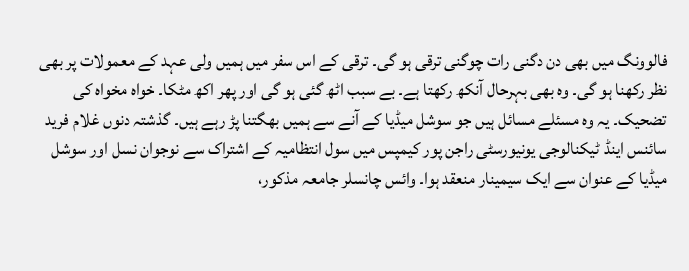فالوونگ میں بھی دن دگنی رات چوگنی ترقی ہو گی۔ ترقی کے اس سفر میں ہمیں ولی عہد کے معمولات پر بھی نظر رکھنا ہو گی۔ وہ بھی بہرحال آنکھ رکھتا ہے۔ بے سبب اٹھ گئی ہو گی اور پھر اکھ مٹکا۔ خواہ مخواہ کی تضحیک۔ یہ وہ مسئلے مسائل ہیں جو سوشل میڈیا کے آنے سے ہمیں بھگتنا پڑ رہے ہیں۔ گذشتہ دنوں غلام فرید سائنس اینڈ ٹیکنالوجی یونیورسٹی راجن پور کیمپس میں سول انتظامیہ کے اشتراک سے نوجوان نسل اور سوشل میڈیا کے عنوان سے ایک سیمینار منعقد ہوا۔ وائس چانسلر جامعہ مذکور،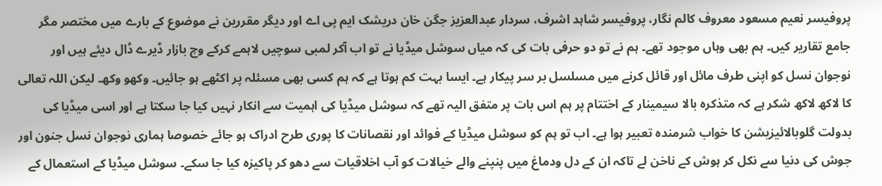پروفیسر نعیم مسعود معروف کالم نگار، پروفیسر شاہد اشرف، سردار عبدالعزیز جگن خان دریشک ایم پی اے اور دیگر مقررین نے موضوع کے بارے میں مختصر مگر جامع تقاریر کیں۔ ہم بھی وہاں موجود تھے۔ ہم نے تو دو حرفی بات کی کہ میاں سوشل میڈیا نے تو اب آکر لمبی سوچیں لاہمے کرکے وچ بازار ڈیرے ڈال دیئے ہیں اور نوجوان نسل کو اپنی طرف مائل اور قائل کرنے میں مسلسل بر سر پیکار ہے۔ ایسا بہت کم ہوتا ہے کہ ہم کسی بھی مسئلہ پر اکٹھے ہو جائیں۔ وکھو وکھ۔ لیکن اللہ تعالی کا لاکھ لاکھ شکر ہے کہ متذکرہ بالا سیمینار کے اختتام پر ہم اس بات پر متفق الیہ تھے کہ سوشل میڈیا کی اہمیت سے انکار نہیں کیا جا سکتا ہے اور اسی میڈیا کی بدولت گلوبالائیزیشن کا خواب شرمندہ تعبیر ہوا ہے۔ اب تو ہم کو سوشل میڈیا کے فوائد اور نقصانات کا پوری طرح ادراک ہو جائے خصوصا ہماری نوجوان نسل جنون اور جوش کی دنیا سے نکل کر ہوش کے ناخن لے تاکہ ان کے دل ودماغ میں پنپنے والے خیالات کو آب اخلاقیات سے دھو کر پاکیزہ کیا جا سکے۔ سوشل میڈیا کے استعمال کے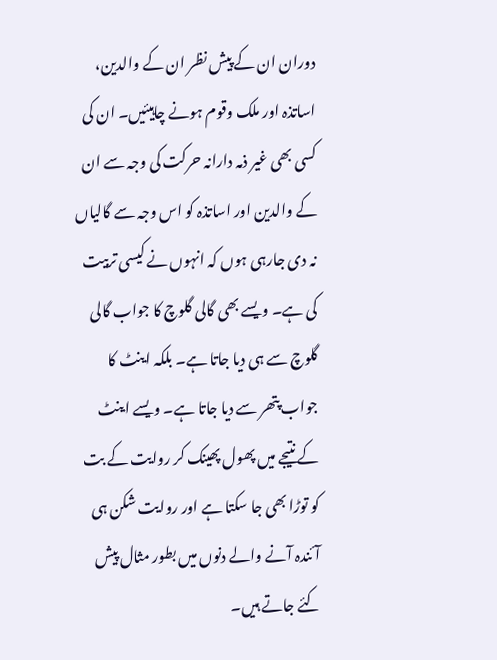دوران ان کے پیش نظر ان کے والدین، اساتذہ اور ملک وقوم ہونے چاہیئیں۔ ان کی کسی بھی غیر ذمہ دارانہ حرکت کی وجہ سے ان کے والدین اور اساتذہ کو اس وجہ سے گالیاں نہ دی جارہی ہوں کہ انہوں نے کیسی تربیت کی ہے۔ ویسے بھی گالی گلوچ کا جواب گالی گلوچ سے ہی دیا جاتا ہے۔ بلکہ اینٹ کا جواب پتھر سے دیا جاتا ہے۔ ویسے اینٹ کے نتیجے میں پھول پھینک کر روایت کے بت کو توڑا بھی جا سکتا ہے اور روایت شکن ہی آئندہ آنے والے دنوں میں بطور مثال پیش کئے جاتے ہیں۔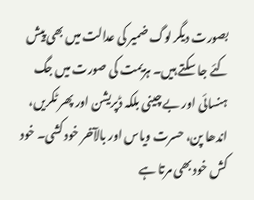بصورت دیگر لوگ ضمیر کی عدالت میں بھی پیش کئے جا سکتے ہیں۔ ہزیمت کی صورت میں جگ ہنسائی اور بے چینی بلکہ ڈپریشن اور پھر ٹکریں، اندھا پن، حسرت ویاس اور بالآخر خود کشی۔ خود کش خود بھی مرتا ہے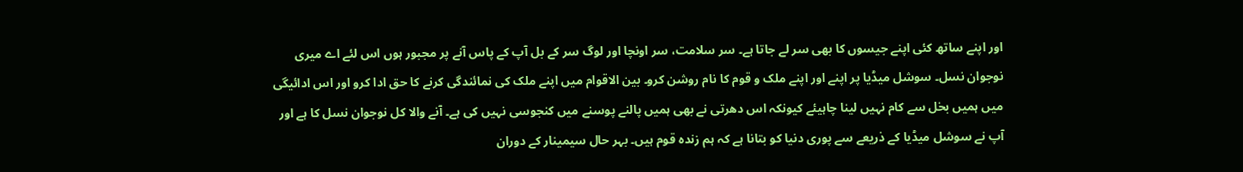اور اپنے ساتھ کئی اپنے جیسوں کا بھی سر لے جاتا ہے۔ سر سلامت، سر اونچا اور لوگ سر کے بل آپ کے پاس آنے پر مجبور ہوں اس لئے اے میری نوجوان نسل۔ سوشل میڈیا پر اپنے اور اپنے ملک و قوم کا نام روشن کرو۔ بین الاقوام میں اپنے ملک کی نمائندگی کرنے کا حق ادا کرو اور اس ادائیگی میں ہمیں بخل سے کام نہیں لینا چاہیئے کیونکہ اس دھرتی نے بھی ہمیں پالنے پوسنے میں کنجوسی نہیں کی ہے۔ آنے والا کل نوجوان نسل کا ہے اور آپ نے سوشل میڈیا کے ذریعے سے پوری دنیا کو بتانا ہے کہ ہم زندہ قوم ہیں۔ بہر حال سیمینار کے دوران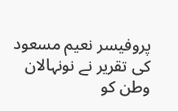پروفیسر نعیم مسعود کی تقریر نے نونہالان وطن کو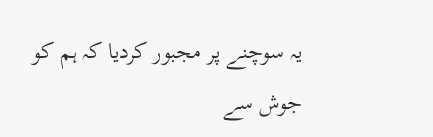یہ سوچنے پر مجبور کردیا کہ ہم کو جوش سے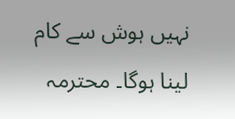نہیں ہوش سے کام لینا ہوگا۔ محترمہ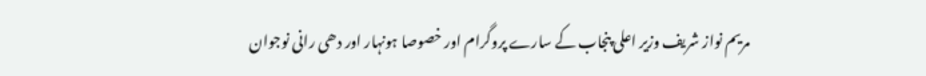مریم نواز شریف وزیر اعلی پنجاب کے سارے پروگرام اور خصوصا ہونہار اور دھی رانی نوجوان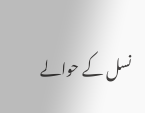نسل کے حوالے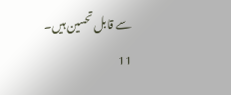سے قابل تحسین ہیں۔
11